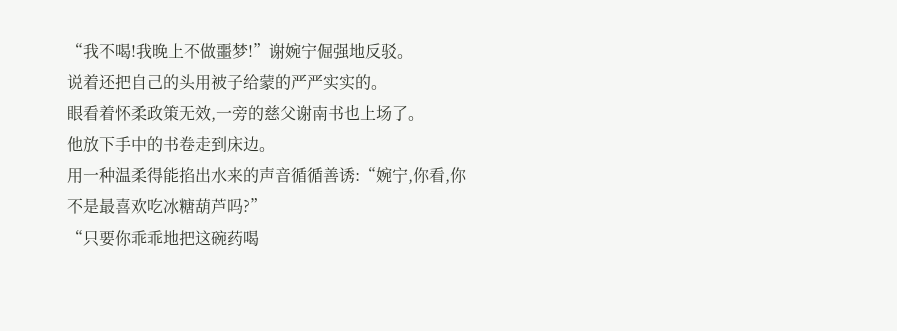“我不喝!我晚上不做噩梦!”谢婉宁倔强地反驳。
说着还把自己的头用被子给蒙的严严实实的。
眼看着怀柔政策无效,一旁的慈父谢南书也上场了。
他放下手中的书卷走到床边。
用一种温柔得能掐出水来的声音循循善诱:“婉宁,你看,你不是最喜欢吃冰糖葫芦吗?”
“只要你乖乖地把这碗药喝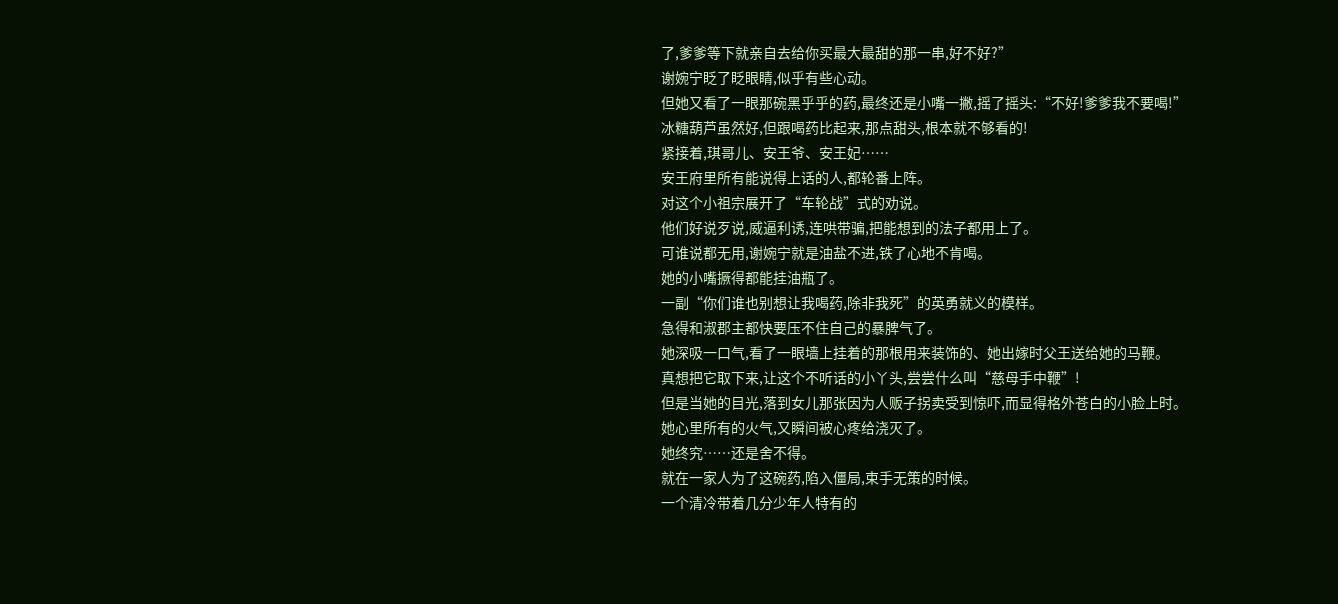了,爹爹等下就亲自去给你买最大最甜的那一串,好不好?”
谢婉宁眨了眨眼睛,似乎有些心动。
但她又看了一眼那碗黑乎乎的药,最终还是小嘴一撇,摇了摇头:“不好!爹爹我不要喝!”
冰糖葫芦虽然好,但跟喝药比起来,那点甜头,根本就不够看的!
紧接着,琪哥儿、安王爷、安王妃……
安王府里所有能说得上话的人,都轮番上阵。
对这个小祖宗展开了“车轮战”式的劝说。
他们好说歹说,威逼利诱,连哄带骗,把能想到的法子都用上了。
可谁说都无用,谢婉宁就是油盐不进,铁了心地不肯喝。
她的小嘴撅得都能挂油瓶了。
一副“你们谁也别想让我喝药,除非我死”的英勇就义的模样。
急得和淑郡主都快要压不住自己的暴脾气了。
她深吸一口气,看了一眼墙上挂着的那根用来装饰的、她出嫁时父王送给她的马鞭。
真想把它取下来,让这个不听话的小丫头,尝尝什么叫“慈母手中鞭”!
但是当她的目光,落到女儿那张因为人贩子拐卖受到惊吓,而显得格外苍白的小脸上时。
她心里所有的火气,又瞬间被心疼给浇灭了。
她终究……还是舍不得。
就在一家人为了这碗药,陷入僵局,束手无策的时候。
一个清冷带着几分少年人特有的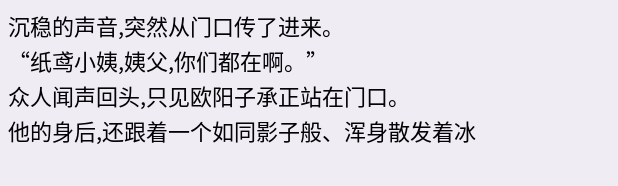沉稳的声音,突然从门口传了进来。
“纸鸢小姨,姨父,你们都在啊。”
众人闻声回头,只见欧阳子承正站在门口。
他的身后,还跟着一个如同影子般、浑身散发着冰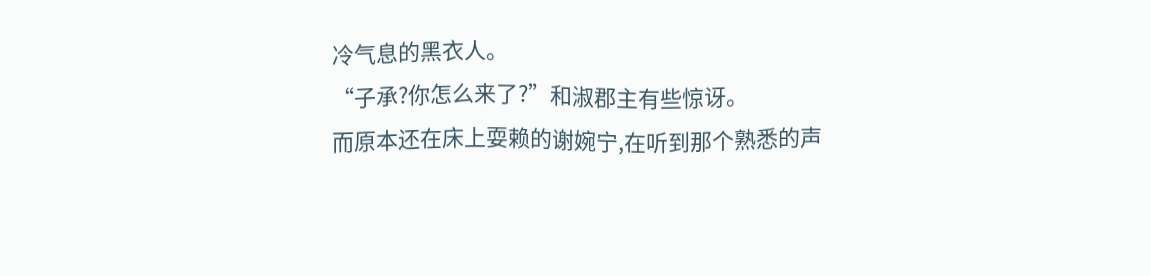冷气息的黑衣人。
“子承?你怎么来了?”和淑郡主有些惊讶。
而原本还在床上耍赖的谢婉宁,在听到那个熟悉的声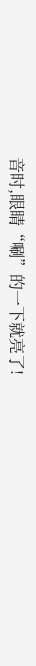音时,眼睛“唰”的一下就亮了!